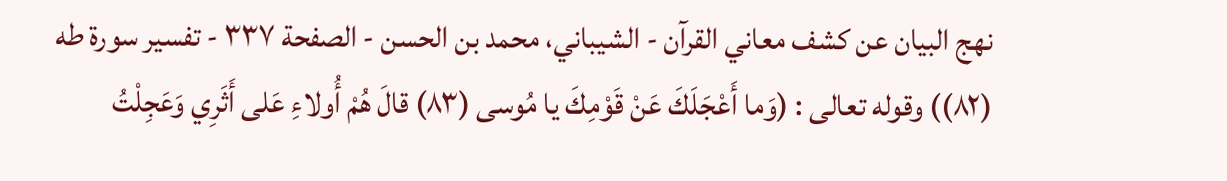نهج البيان عن كشف معاني القرآن - الشيباني، محمد بن الحسن - الصفحة ٣٣٧ - تفسير سورة طه
(٨٢)) وقوله تعالى : (وَما أَعْجَلَكَ عَنْ قَوْمِكَ يا مُوسى (٨٣) قالَ هُمْ أُولاءِ عَلى أَثَرِي وَعَجِلْتُ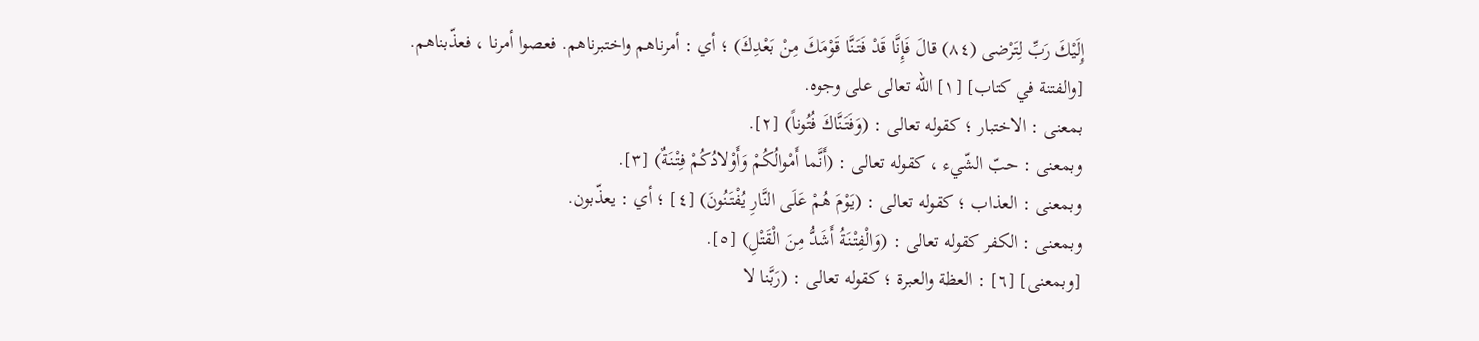إِلَيْكَ رَبِّ لِتَرْضى (٨٤) قالَ فَإِنَّا قَدْ فَتَنَّا قَوْمَكَ مِنْ بَعْدِكَ) ؛ أي : أمرناهم واختبرناهم. فعصوا أمرنا ، فعذّبناهم.
[والفتنة في كتاب] [١] الله تعالى على وجوه.
بمعنى : الاختبار ؛ كقوله تعالى : (وَفَتَنَّاكَ فُتُوناً) [٢].
وبمعنى : حبّ الشّيء ، كقوله تعالى : (أَنَّما أَمْوالُكُمْ وَأَوْلادُكُمْ فِتْنَةٌ) [٣].
وبمعنى : العذاب ؛ كقوله تعالى : (يَوْمَ هُمْ عَلَى النَّارِ يُفْتَنُونَ) [٤] ؛ أي : يعذّبون.
وبمعنى : الكفر كقوله تعالى : (وَالْفِتْنَةُ أَشَدُّ مِنَ الْقَتْلِ) [٥].
[وبمعنى] [٦] : العظة والعبرة ؛ كقوله تعالى : (رَبَّنا لا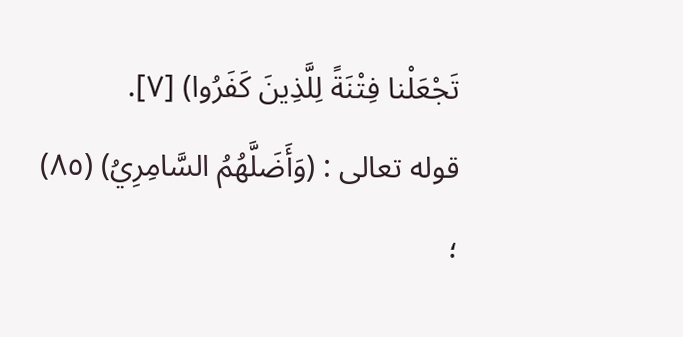تَجْعَلْنا فِتْنَةً لِلَّذِينَ كَفَرُوا) [٧].
قوله تعالى : (وَأَضَلَّهُمُ السَّامِرِيُ) (٨٥) ؛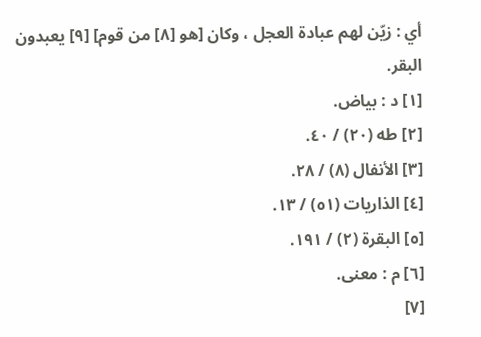أي : زيّن لهم عبادة العجل ، وكان [هو [٨] من قوم] [٩] يعبدون البقر.
[١] د : بياض.
[٢] طه (٢٠) / ٤٠.
[٣] الأنفال (٨) / ٢٨.
[٤] الذاريات (٥١) / ١٣.
[٥] البقرة (٢) / ١٩١.
[٦] م : معنى.
[٧]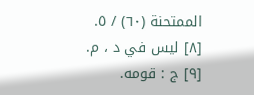الممتحنة (٦٠) / ٥.
[٨] ليس في د ، م.
[٩] ج : قومه.